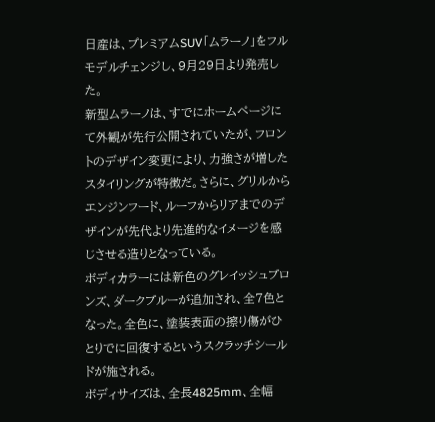日産は、プレミアムSUV「ムラーノ」をフルモデルチェンジし、9月29日より発売した。
新型ムラーノは、すでにホームページにて外観が先行公開されていたが、フロントのデザイン変更により、力強さが増したスタイリングが特徴だ。さらに、グリルからエンジンフード、ルーフからリアまでのデザインが先代より先進的なイメージを感じさせる造りとなっている。
ボディカラーには新色のグレイッシュブロンズ、ダークブルーが追加され、全7色となった。全色に、塗装表面の擦り傷がひとりでに回復するというスクラッチシールドが施される。
ボディサイズは、全長4825mm、全幅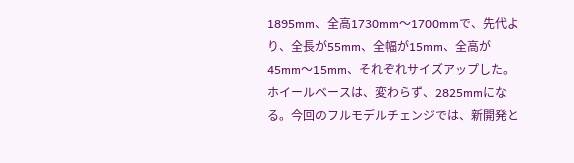1895mm、全高1730mm〜1700mmで、先代より、全長が55mm、全幅が15mm、全高が45mm〜15mm、それぞれサイズアップした。ホイールベースは、変わらず、2825mmになる。今回のフルモデルチェンジでは、新開発と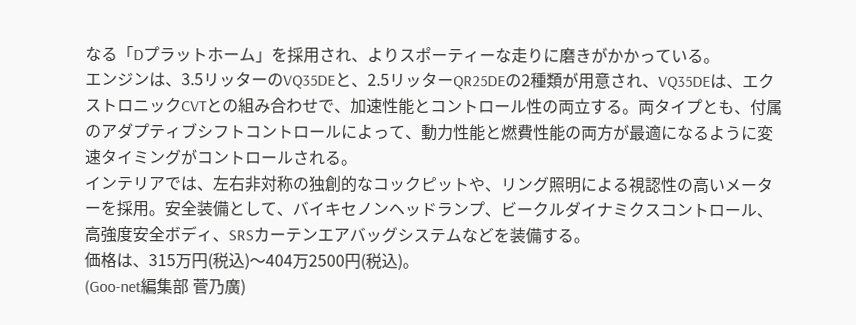なる「Dプラットホーム」を採用され、よりスポーティーな走りに磨きがかかっている。
エンジンは、3.5リッターのVQ35DEと、2.5リッターQR25DEの2種類が用意され、VQ35DEは、エクストロニックCVTとの組み合わせで、加速性能とコントロール性の両立する。両タイプとも、付属のアダプティブシフトコントロールによって、動力性能と燃費性能の両方が最適になるように変速タイミングがコントロールされる。
インテリアでは、左右非対称の独創的なコックピットや、リング照明による視認性の高いメーターを採用。安全装備として、バイキセノンヘッドランプ、ビークルダイナミクスコントロール、高強度安全ボディ、SRSカーテンエアバッグシステムなどを装備する。
価格は、315万円(税込)〜404万2500円(税込)。
(Goo-net編集部 菅乃廣)